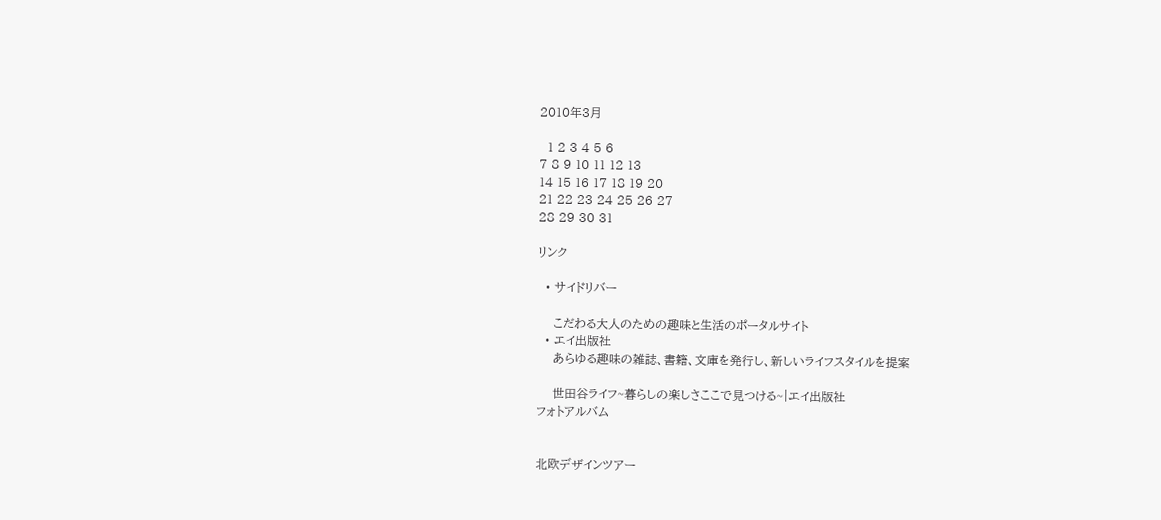2010年3月

  1 2 3 4 5 6
7 8 9 10 11 12 13
14 15 16 17 18 19 20
21 22 23 24 25 26 27
28 29 30 31

リンク

  • サイドリバー

    こだわる大人のための趣味と生活のポータルサイト
  • エイ出版社
    あらゆる趣味の雑誌、書籍、文庫を発行し、新しいライフスタイルを提案

    世田谷ライフ~暮らしの楽しさここで見つける~|エイ出版社
フォトアルバム


北欧デザインツアー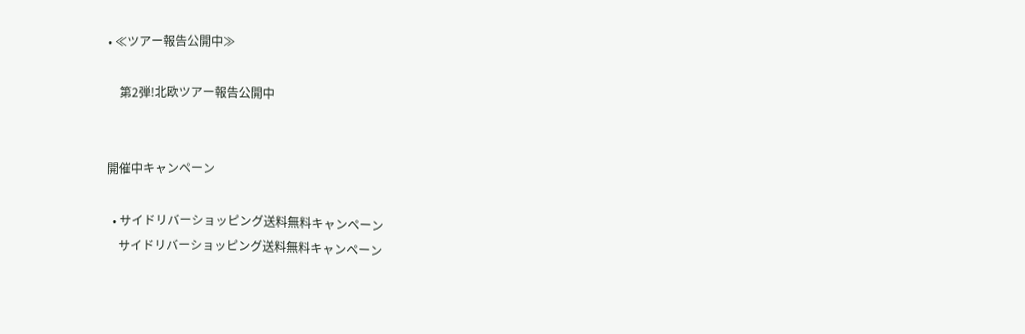• ≪ツアー報告公開中≫

    第2弾!北欧ツアー報告公開中


開催中キャンペーン

  • サイドリバーショッピング送料無料キャンペーン
    サイドリバーショッピング送料無料キャンペーン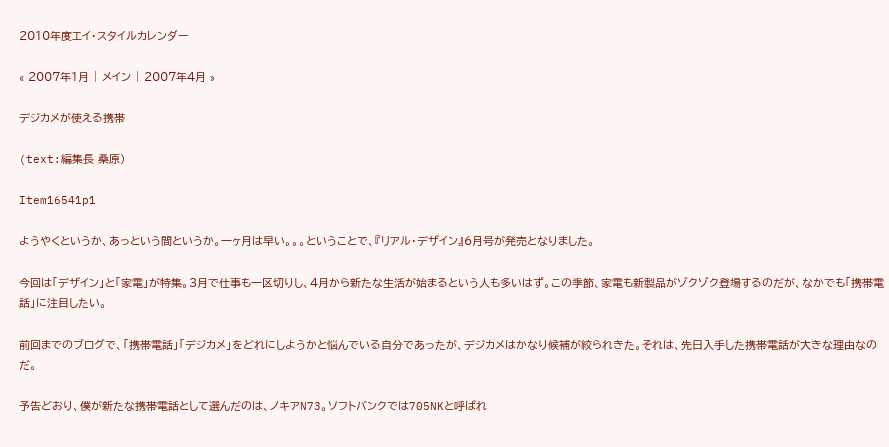2010年度エイ・スタイルカレンダー

« 2007年1月 | メイン | 2007年4月 »

デジカメが使える携帯

(text:編集長 桑原)

Item16541p1

ようやくというか、あっという間というか。一ヶ月は早い。。。ということで、『リアル・デザイン』6月号が発売となりました。

今回は「デザイン」と「家電」が特集。3月で仕事も一区切りし、4月から新たな生活が始まるという人も多いはず。この季節、家電も新製品がゾクゾク登場するのだが、なかでも「携帯電話」に注目したい。

前回までのブログで、「携帯電話」「デジカメ」をどれにしようかと悩んでいる自分であったが、デジカメはかなり候補が絞られきた。それは、先日入手した携帯電話が大きな理由なのだ。

予告どおり、僕が新たな携帯電話として選んだのは、ノキアN73。ソフトバンクでは705NKと呼ばれ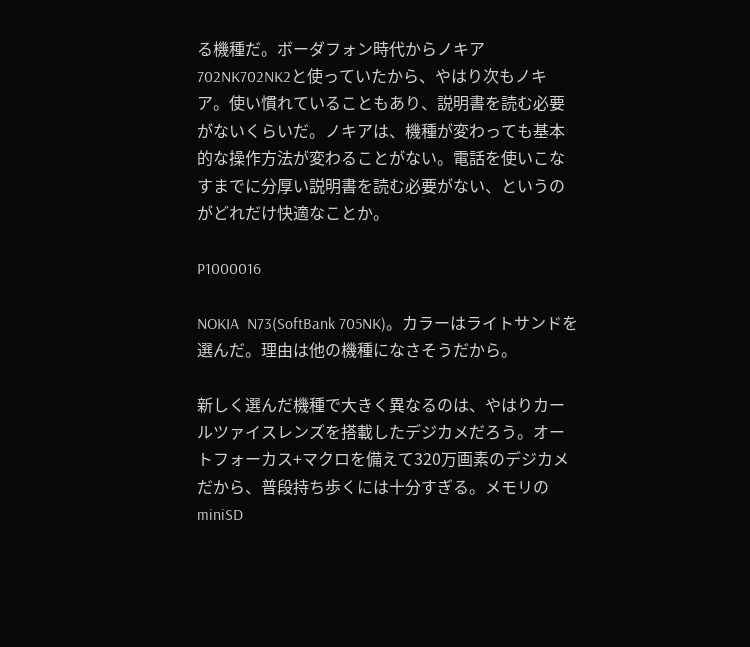る機種だ。ボーダフォン時代からノキア702NK702NK2と使っていたから、やはり次もノキア。使い慣れていることもあり、説明書を読む必要がないくらいだ。ノキアは、機種が変わっても基本的な操作方法が変わることがない。電話を使いこなすまでに分厚い説明書を読む必要がない、というのがどれだけ快適なことか。

P1000016

NOKIA  N73(SoftBank 705NK)。カラーはライトサンドを選んだ。理由は他の機種になさそうだから。

新しく選んだ機種で大きく異なるのは、やはりカールツァイスレンズを搭載したデジカメだろう。オートフォーカス+マクロを備えて320万画素のデジカメだから、普段持ち歩くには十分すぎる。メモリのminiSD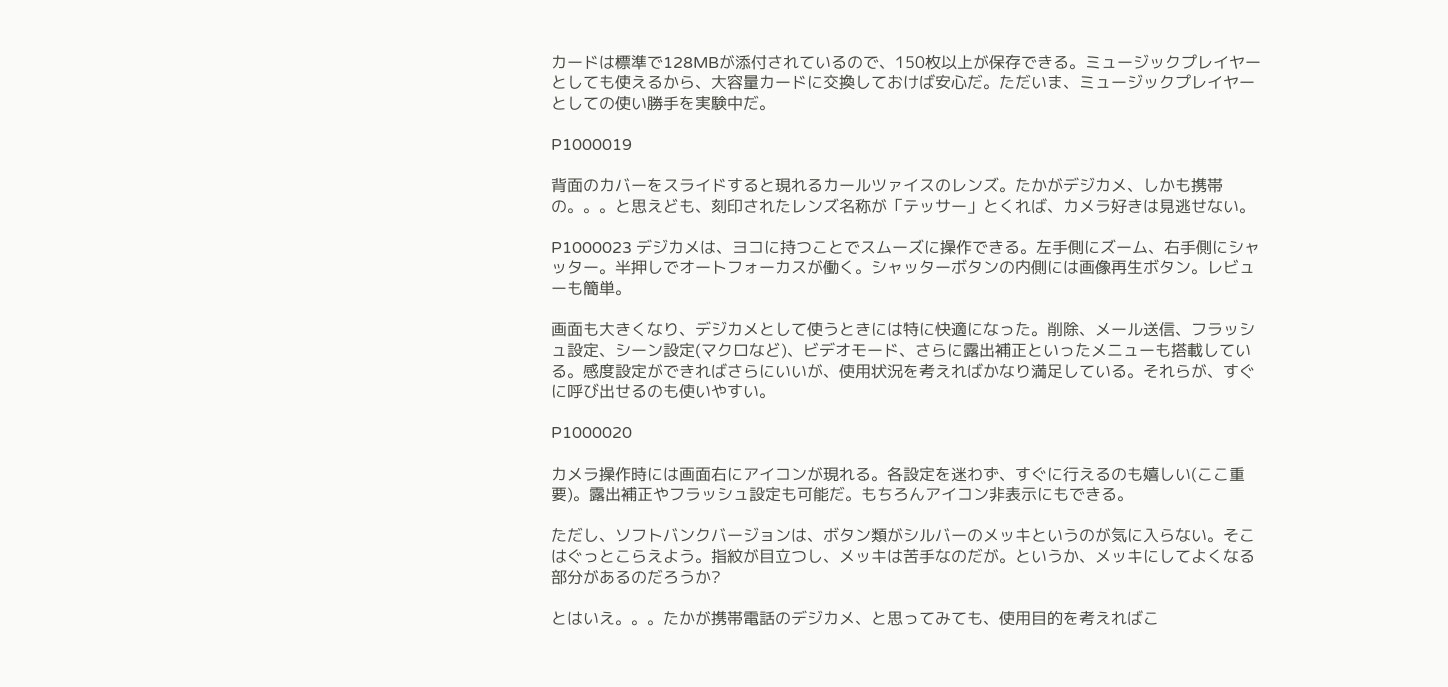カードは標準で128MBが添付されているので、150枚以上が保存できる。ミュージックプレイヤーとしても使えるから、大容量カードに交換しておけば安心だ。ただいま、ミュージックプレイヤーとしての使い勝手を実験中だ。

P1000019

背面のカバーをスライドすると現れるカールツァイスのレンズ。たかがデジカメ、しかも携帯の。。。と思えども、刻印されたレンズ名称が「テッサー」とくれば、カメラ好きは見逃せない。

P1000023 デジカメは、ヨコに持つことでスムーズに操作できる。左手側にズーム、右手側にシャッター。半押しでオートフォーカスが働く。シャッターボタンの内側には画像再生ボタン。レビューも簡単。

画面も大きくなり、デジカメとして使うときには特に快適になった。削除、メール送信、フラッシュ設定、シーン設定(マクロなど)、ビデオモード、さらに露出補正といったメニューも搭載している。感度設定ができればさらにいいが、使用状況を考えればかなり満足している。それらが、すぐに呼び出せるのも使いやすい。

P1000020

カメラ操作時には画面右にアイコンが現れる。各設定を迷わず、すぐに行えるのも嬉しい(ここ重要)。露出補正やフラッシュ設定も可能だ。もちろんアイコン非表示にもできる。

ただし、ソフトバンクバージョンは、ボタン類がシルバーのメッキというのが気に入らない。そこはぐっとこらえよう。指紋が目立つし、メッキは苦手なのだが。というか、メッキにしてよくなる部分があるのだろうか?

とはいえ。。。たかが携帯電話のデジカメ、と思ってみても、使用目的を考えればこ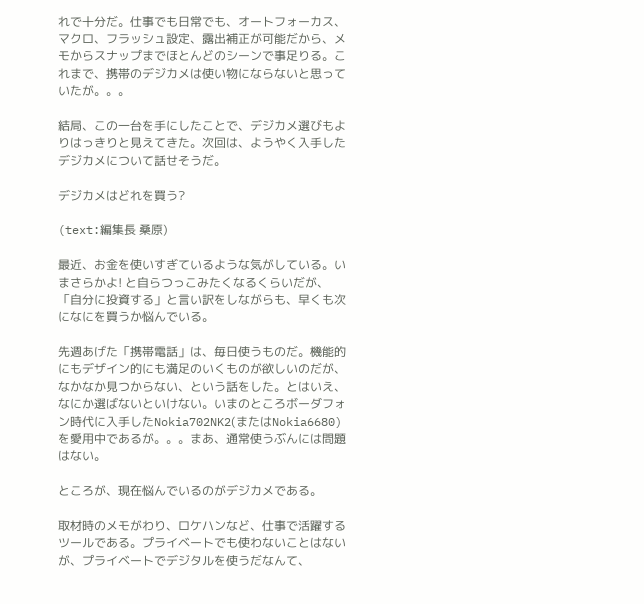れで十分だ。仕事でも日常でも、オートフォーカス、マクロ、フラッシュ設定、露出補正が可能だから、メモからスナップまでほとんどのシーンで事足りる。これまで、携帯のデジカメは使い物にならないと思っていたが。。。

結局、この一台を手にしたことで、デジカメ選びもよりはっきりと見えてきた。次回は、ようやく入手したデジカメについて話せそうだ。

デジカメはどれを買う?

(text:編集長 桑原)

最近、お金を使いすぎているような気がしている。いまさらかよ! と自らつっこみたくなるくらいだが、「自分に投資する」と言い訳をしながらも、早くも次になにを買うか悩んでいる。

先週あげた「携帯電話」は、毎日使うものだ。機能的にもデザイン的にも満足のいくものが欲しいのだが、なかなか見つからない、という話をした。とはいえ、なにか選ばないといけない。いまのところボーダフォン時代に入手したNokia702NK2(またはNokia6680)を愛用中であるが。。。まあ、通常使うぶんには問題はない。

ところが、現在悩んでいるのがデジカメである。

取材時のメモがわり、ロケハンなど、仕事で活躍するツールである。プライベートでも使わないことはないが、プライベートでデジタルを使うだなんて、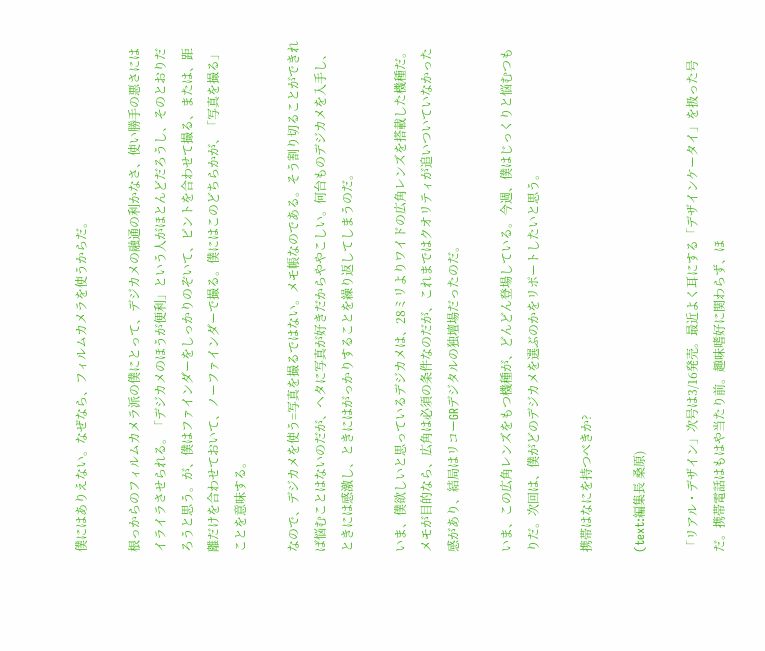僕にはありえない。なぜなら、フィルムカメラを使うからだ。

根っからのフィルムカメラ派の僕にとって、デジカメの融通の利かなさ、使い勝手の悪さにはイライラさせられる。「デジカメのほうが便利」という人がほとんどだろうし、そのとおりだろうと思う。が、僕はファインダーをしっかりのぞいて、ピントを合わせて撮る、または、距離だけを合わせておいて、ノーファインダーで撮る。僕にはこのどちらかが、「写真を撮る」ことを意味する。

なので、デジカメを使う=写真を撮るではない。メモ帳なのである。そう割り切ることができれば悩むことはないのだが、ヘタに写真が好きだからややこしい。何台ものデジカメを入手し、ときには感激し、ときにはがっかりすることを繰り返してしまうのだ。

いま、僕欲しいと思っているデジカメは、28ミリよりワイドの広角レンズを搭載した機種だ。メモが目的なら、広角は必須の条件なのだが、これまではクオリティが追いついていなかった感があり、結局はリコーGRデジタルの独壇場だったのだ。

いま、この広角レンズをもつ機種が、どんどん登場している。今週、僕はじっくりと悩むつもりだ。次回は、僕がどのデジカメを選ぶのかをリポートしたいと思う。

携帯はなにを持つべきか?

(text:編集長 桑原)

「リアル・デザイン」次号は3/16発売。最近よく耳にする「デザインケータイ」を扱った号だ。携帯電話はもはや当たり前。趣味嗜好に関わらず、ほ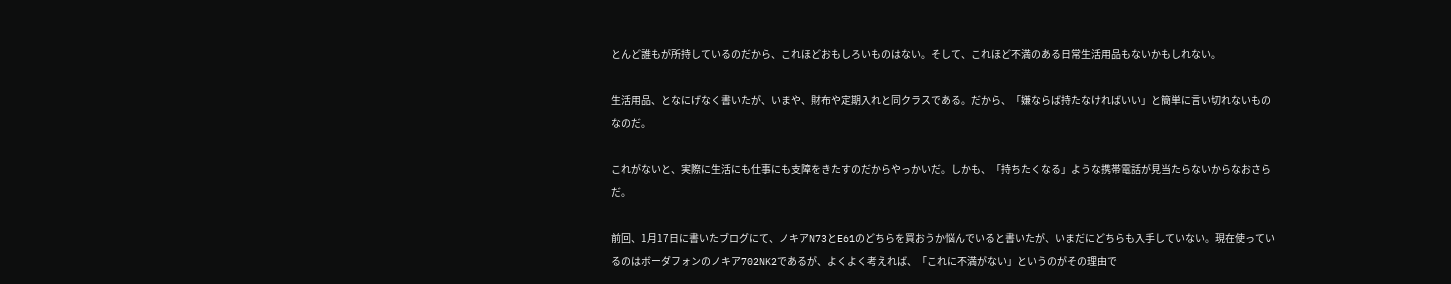とんど誰もが所持しているのだから、これほどおもしろいものはない。そして、これほど不満のある日常生活用品もないかもしれない。

生活用品、となにげなく書いたが、いまや、財布や定期入れと同クラスである。だから、「嫌ならば持たなければいい」と簡単に言い切れないものなのだ。

これがないと、実際に生活にも仕事にも支障をきたすのだからやっかいだ。しかも、「持ちたくなる」ような携帯電話が見当たらないからなおさらだ。

前回、1月17日に書いたブログにて、ノキアN73とE61のどちらを買おうか悩んでいると書いたが、いまだにどちらも入手していない。現在使っているのはボーダフォンのノキア702NK2であるが、よくよく考えれば、「これに不満がない」というのがその理由で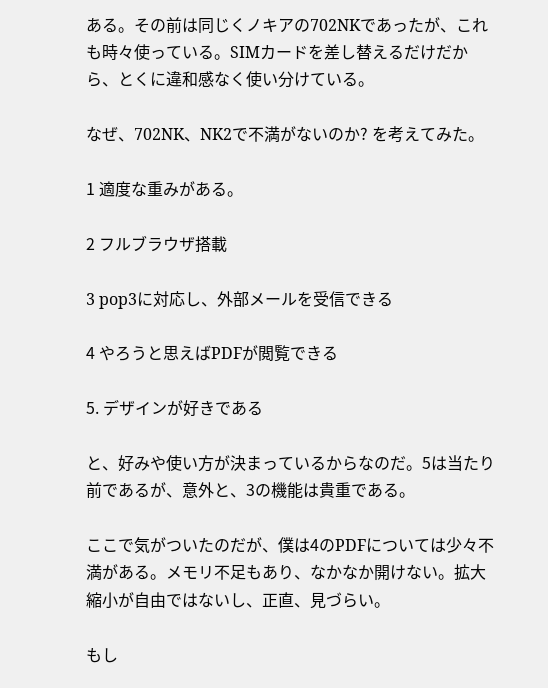ある。その前は同じくノキアの702NKであったが、これも時々使っている。SIMカードを差し替えるだけだから、とくに違和感なく使い分けている。

なぜ、702NK、NK2で不満がないのか? を考えてみた。

1 適度な重みがある。

2 フルブラウザ搭載

3 pop3に対応し、外部メールを受信できる

4 やろうと思えばPDFが閲覧できる

5. デザインが好きである

と、好みや使い方が決まっているからなのだ。5は当たり前であるが、意外と、3の機能は貴重である。

ここで気がついたのだが、僕は4のPDFについては少々不満がある。メモリ不足もあり、なかなか開けない。拡大縮小が自由ではないし、正直、見づらい。

もし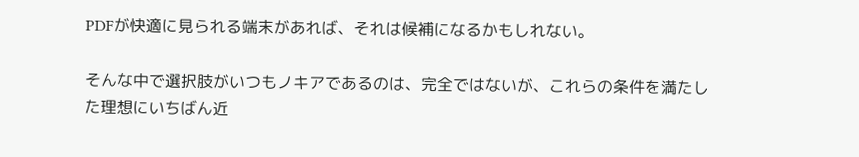PDFが快適に見られる端末があれば、それは候補になるかもしれない。

そんな中で選択肢がいつもノキアであるのは、完全ではないが、これらの条件を満たした理想にいちばん近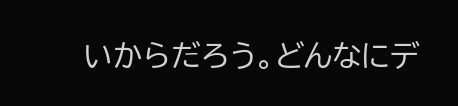いからだろう。どんなにデ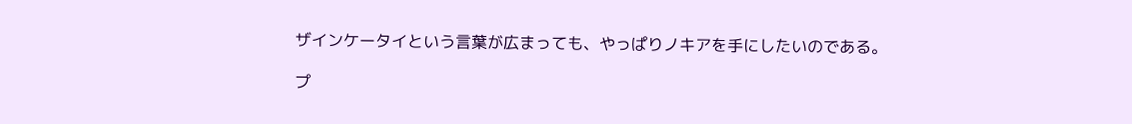ザインケータイという言葉が広まっても、やっぱりノキアを手にしたいのである。

プ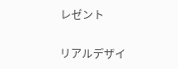レゼント

リアルデザイ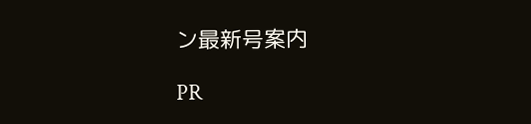ン最新号案内

PR